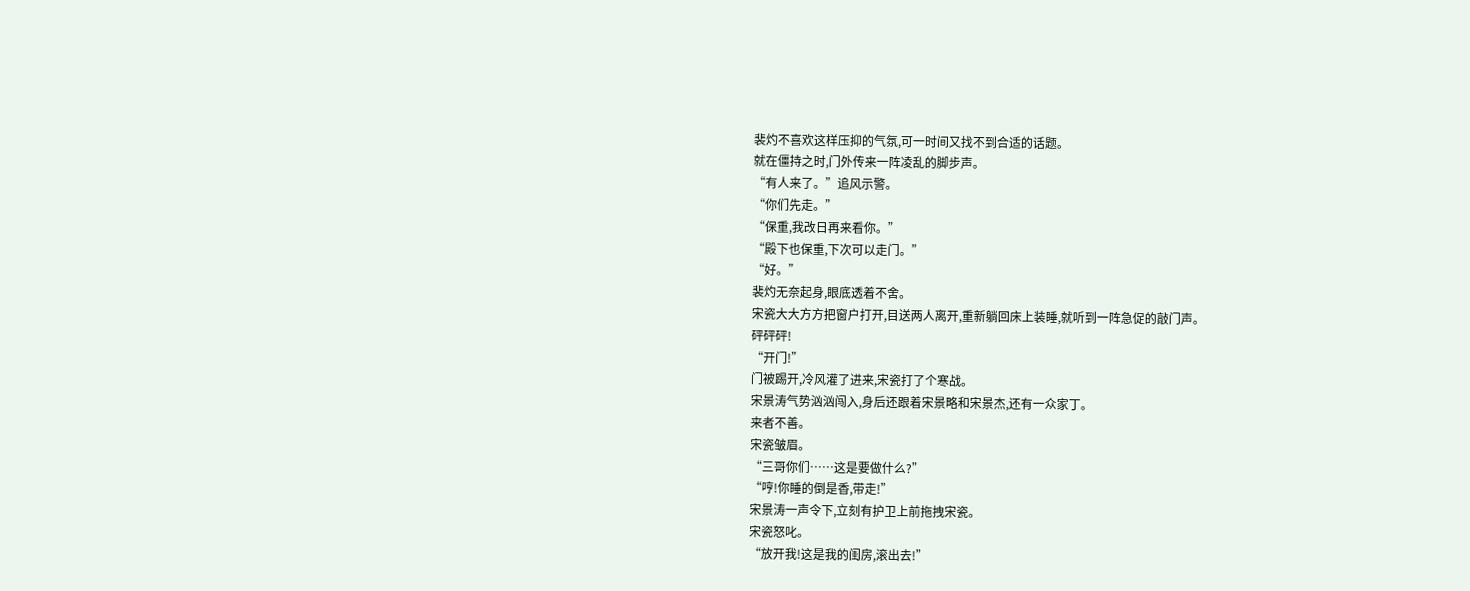裴灼不喜欢这样压抑的气氛,可一时间又找不到合适的话题。
就在僵持之时,门外传来一阵凌乱的脚步声。
“有人来了。”追风示警。
“你们先走。”
“保重,我改日再来看你。”
“殿下也保重,下次可以走门。”
“好。”
裴灼无奈起身,眼底透着不舍。
宋瓷大大方方把窗户打开,目送两人离开,重新躺回床上装睡,就听到一阵急促的敲门声。
砰砰砰!
“开门!”
门被踢开,冷风灌了进来,宋瓷打了个寒战。
宋景涛气势汹汹闯入,身后还跟着宋景略和宋景杰,还有一众家丁。
来者不善。
宋瓷皱眉。
“三哥你们……这是要做什么?”
“哼!你睡的倒是香,带走!”
宋景涛一声令下,立刻有护卫上前拖拽宋瓷。
宋瓷怒叱。
“放开我!这是我的闺房,滚出去!”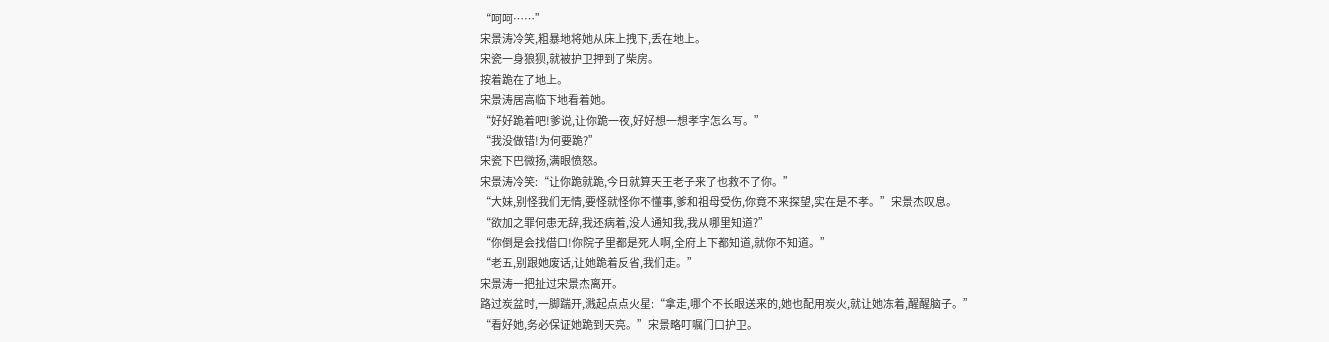“呵呵……”
宋景涛冷笑,粗暴地将她从床上拽下,丢在地上。
宋瓷一身狼狈,就被护卫押到了柴房。
按着跪在了地上。
宋景涛居高临下地看着她。
“好好跪着吧!爹说,让你跪一夜,好好想一想孝字怎么写。”
“我没做错!为何要跪?”
宋瓷下巴微扬,满眼愤怒。
宋景涛冷笑:“让你跪就跪,今日就算天王老子来了也救不了你。”
“大妹,别怪我们无情,要怪就怪你不懂事,爹和祖母受伤,你竟不来探望,实在是不孝。”宋景杰叹息。
“欲加之罪何患无辞,我还病着,没人通知我,我从哪里知道?”
“你倒是会找借口!你院子里都是死人啊,全府上下都知道,就你不知道。”
“老五,别跟她废话,让她跪着反省,我们走。”
宋景涛一把扯过宋景杰离开。
路过炭盆时,一脚踹开,溅起点点火星:“拿走,哪个不长眼送来的,她也配用炭火,就让她冻着,醒醒脑子。”
“看好她,务必保证她跪到天亮。”宋景略叮嘱门口护卫。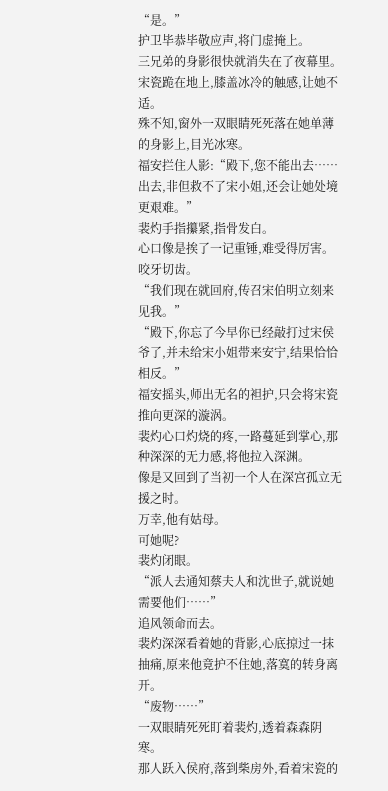“是。”
护卫毕恭毕敬应声,将门虚掩上。
三兄弟的身影很快就消失在了夜幕里。
宋瓷跪在地上,膝盖冰冷的触感,让她不适。
殊不知,窗外一双眼睛死死落在她单薄的身影上,目光冰寒。
福安拦住人影:“殿下,您不能出去……出去,非但救不了宋小姐,还会让她处境更艰难。”
裴灼手指攥紧,指骨发白。
心口像是挨了一记重锤,难受得厉害。
咬牙切齿。
“我们现在就回府,传召宋伯明立刻来见我。”
“殿下,你忘了今早你已经敲打过宋侯爷了,并未给宋小姐带来安宁,结果恰恰相反。”
福安摇头,师出无名的袒护,只会将宋瓷推向更深的漩涡。
裴灼心口灼烧的疼,一路蔓延到掌心,那种深深的无力感,将他拉入深渊。
像是又回到了当初一个人在深宫孤立无援之时。
万幸,他有姑母。
可她呢?
裴灼闭眼。
“派人去通知蔡夫人和沈世子,就说她需要他们……”
追风领命而去。
裴灼深深看着她的背影,心底掠过一抹抽痛,原来他竟护不住她,落寞的转身离开。
“废物……”
一双眼睛死死盯着裴灼,透着森森阴寒。
那人跃入侯府,落到柴房外,看着宋瓷的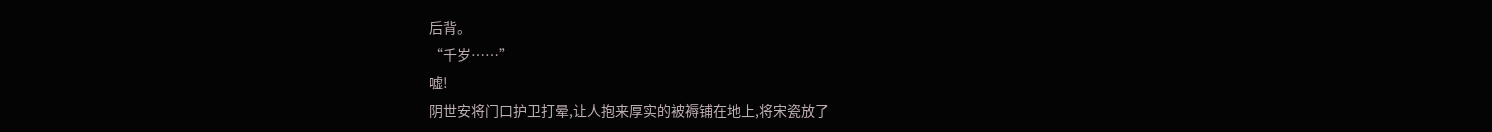后背。
“千岁……”
嘘!
阴世安将门口护卫打晕,让人抱来厚实的被褥铺在地上,将宋瓷放了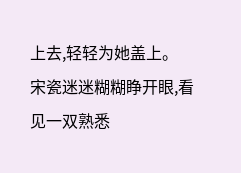上去,轻轻为她盖上。
宋瓷迷迷糊糊睁开眼,看见一双熟悉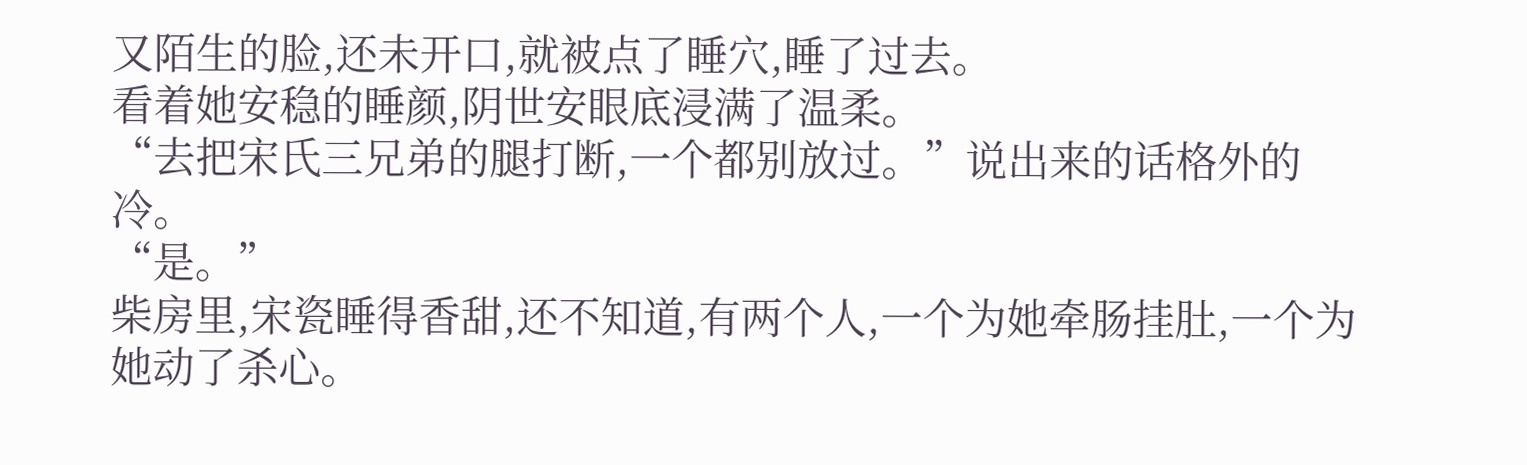又陌生的脸,还未开口,就被点了睡穴,睡了过去。
看着她安稳的睡颜,阴世安眼底浸满了温柔。
“去把宋氏三兄弟的腿打断,一个都别放过。”说出来的话格外的冷。
“是。”
柴房里,宋瓷睡得香甜,还不知道,有两个人,一个为她牵肠挂肚,一个为她动了杀心。